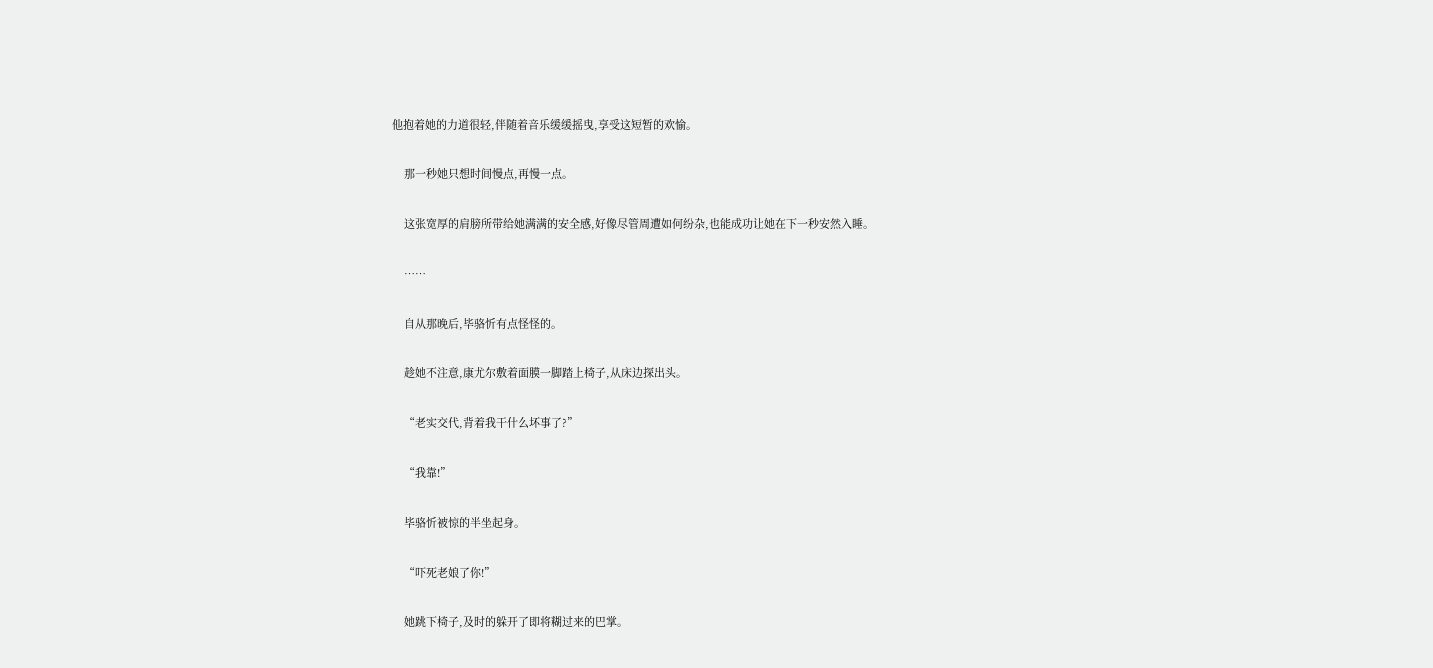他抱着她的力道很轻,伴随着音乐缓缓摇曳,享受这短暂的欢愉。

    那一秒她只想时间慢点,再慢一点。

    这张宽厚的肩膀所带给她满满的安全感,好像尽管周遭如何纷杂,也能成功让她在下一秒安然入睡。

    ……

    自从那晚后,毕骆忻有点怪怪的。

    趁她不注意,康尤尔敷着面膜一脚踏上椅子,从床边探出头。

    “老实交代,背着我干什么坏事了?”

    “我靠!”

    毕骆忻被惊的半坐起身。

    “吓死老娘了你!”

    她跳下椅子,及时的躲开了即将糊过来的巴掌。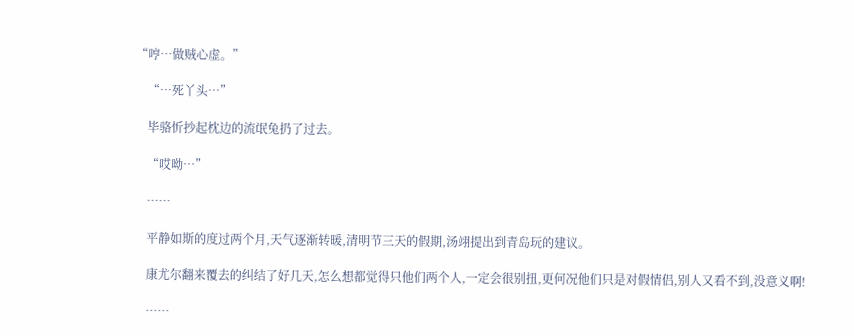“哼…做贼心虚。”

    “…死丫头…”

    毕骆忻抄起枕边的流氓兔扔了过去。

    “哎呦…”

    ……

    平静如斯的度过两个月,天气逐渐转暖,清明节三天的假期,汤翊提出到青岛玩的建议。

    康尤尔翻来覆去的纠结了好几天,怎么想都觉得只他们两个人,一定会很别扭,更何况他们只是对假情侣,别人又看不到,没意义啊!

    ……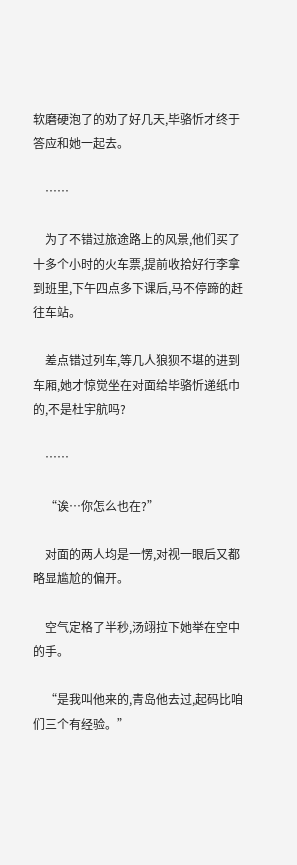软磨硬泡了的劝了好几天,毕骆忻才终于答应和她一起去。

    ……

    为了不错过旅途路上的风景,他们买了十多个小时的火车票,提前收拾好行李拿到班里,下午四点多下课后,马不停蹄的赶往车站。

    差点错过列车,等几人狼狈不堪的进到车厢,她才惊觉坐在对面给毕骆忻递纸巾的,不是杜宇航吗?

    ……

    “诶…你怎么也在?”

    对面的两人均是一愣,对视一眼后又都略显尴尬的偏开。

    空气定格了半秒,汤翊拉下她举在空中的手。

    “是我叫他来的,青岛他去过,起码比咱们三个有经验。”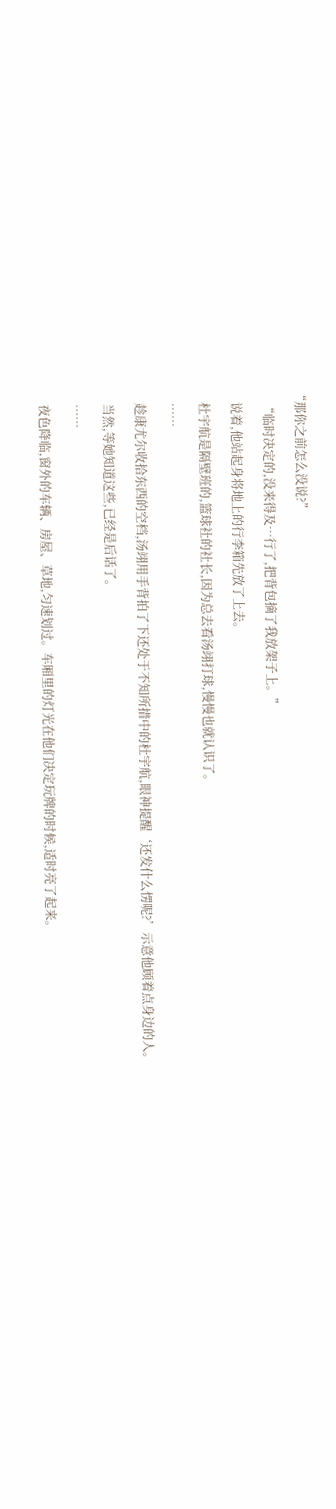“那你之前怎么没说?”

    “临时决定的,没来得及…行了,把背包摘了我放架子上。”

    说着,他站起身将地上的行李箱先放了上去。

    杜宇航是隔壁班的,篮球社的社长,因为总去看汤翊打球,慢慢也就认识了。

    ……

    趁康尤尔收拾东西的空档,汤翊用手背拍了下还处于不知所措中的杜宇航,眼神提醒‘还发什么愣呢?’示意他顾着点身边的人。

    当然,等她知道这些,已经是后话了。

    ……

    夜色降临,窗外的车辆、房屋、草地,匀速划过。车厢里的灯光在他们决定玩牌的时候,适时亮了起来。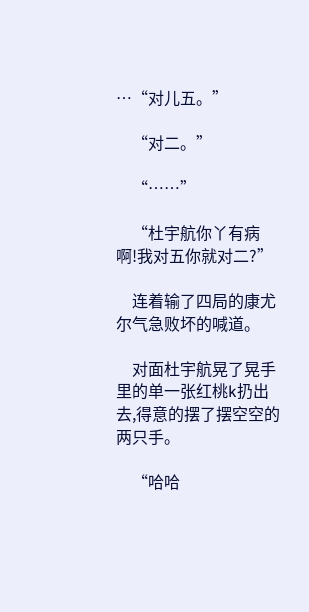…“对儿五。”

    “对二。”

    “……”

    “杜宇航你丫有病啊!我对五你就对二?”

    连着输了四局的康尤尔气急败坏的喊道。

    对面杜宇航晃了晃手里的单一张红桃k扔出去,得意的摆了摆空空的两只手。

    “哈哈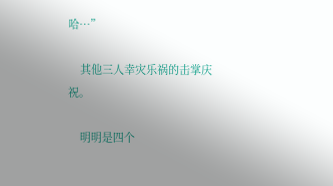哈…”

    其他三人幸灾乐祸的击掌庆祝。

    明明是四个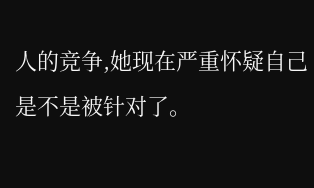人的竞争,她现在严重怀疑自己是不是被针对了。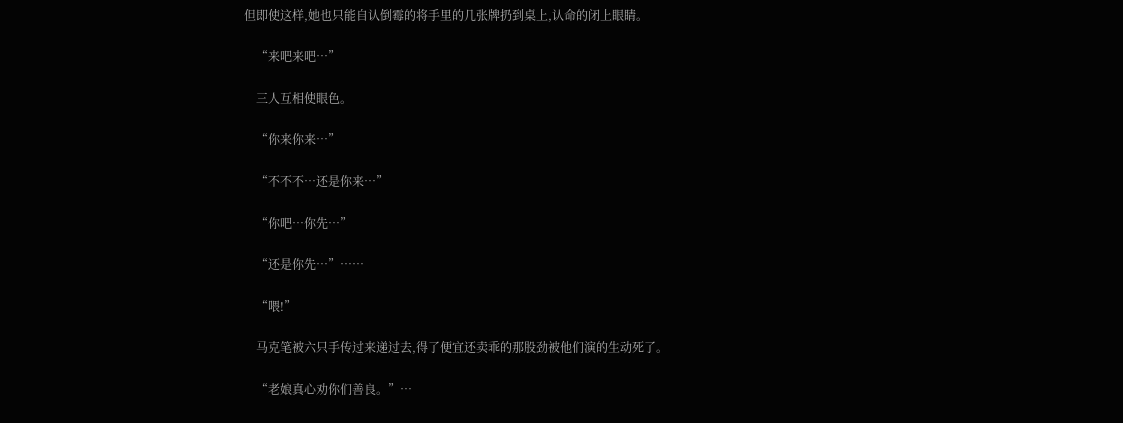但即使这样,她也只能自认倒霉的将手里的几张牌扔到桌上,认命的闭上眼睛。

    “来吧来吧…”

    三人互相使眼色。

    “你来你来…”

    “不不不…还是你来…”

    “你吧…你先…”

    “还是你先…”……

    “喂!”

    马克笔被六只手传过来递过去,得了便宜还卖乖的那股劲被他们演的生动死了。

    “老娘真心劝你们善良。”…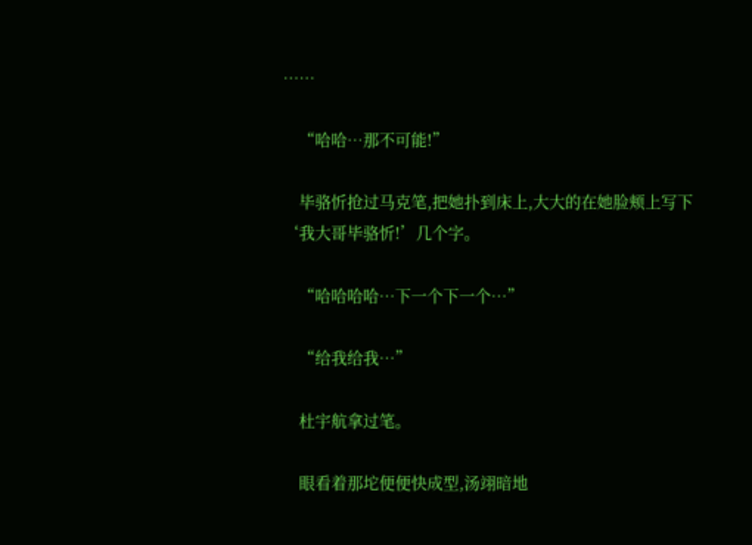……

    “哈哈…那不可能!”

    毕骆忻抢过马克笔,把她扑到床上,大大的在她脸颊上写下‘我大哥毕骆忻!’几个字。

    “哈哈哈哈…下一个下一个…”

    “给我给我…”

    杜宇航拿过笔。

    眼看着那坨便便快成型,汤翊暗地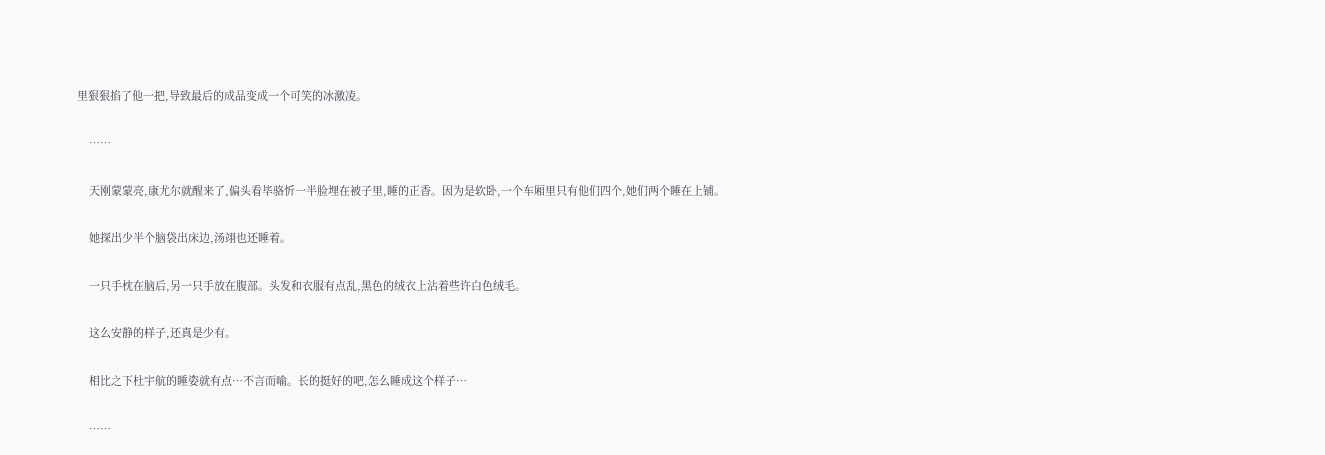里狠狠掐了他一把,导致最后的成品变成一个可笑的冰激凌。

    ……

    天刚蒙蒙亮,康尤尔就醒来了,偏头看毕骆忻一半脸埋在被子里,睡的正香。因为是软卧,一个车厢里只有他们四个,她们两个睡在上铺。

    她探出少半个脑袋出床边,汤翊也还睡着。

    一只手枕在脑后,另一只手放在腹部。头发和衣服有点乱,黑色的绒衣上沾着些许白色绒毛。

    这么安静的样子,还真是少有。

    相比之下杜宇航的睡姿就有点…不言而喻。长的挺好的吧,怎么睡成这个样子…

    ……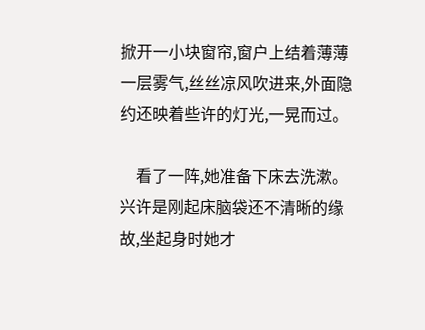掀开一小块窗帘,窗户上结着薄薄一层雾气,丝丝凉风吹进来,外面隐约还映着些许的灯光,一晃而过。

    看了一阵,她准备下床去洗漱。兴许是刚起床脑袋还不清晰的缘故,坐起身时她才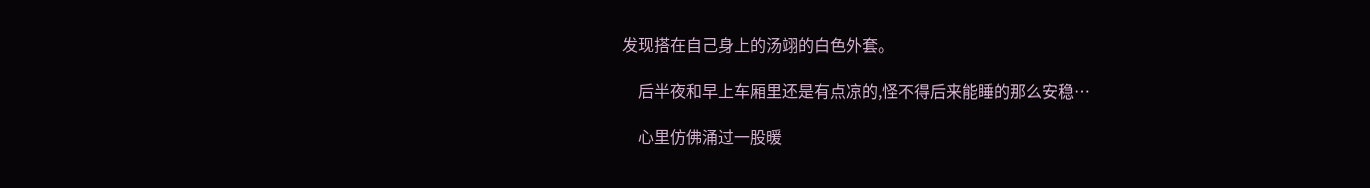发现搭在自己身上的汤翊的白色外套。

    后半夜和早上车厢里还是有点凉的,怪不得后来能睡的那么安稳…

    心里仿佛涌过一股暖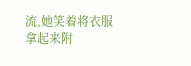流,她笑着将衣服拿起来附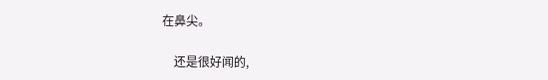在鼻尖。

    还是很好闻的,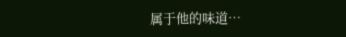属于他的味道…